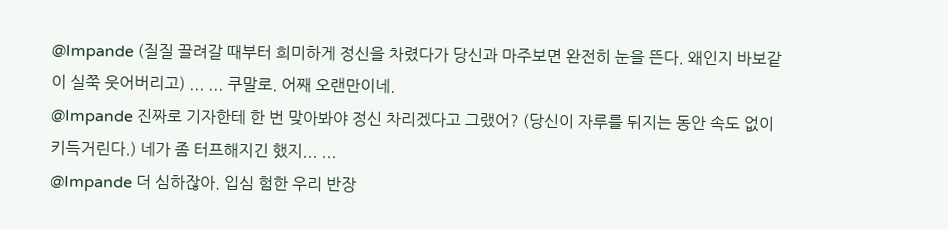@Impande (질질 끌려갈 때부터 희미하게 정신을 차렸다가 당신과 마주보면 완전히 눈을 뜬다. 왜인지 바보같이 실쭉 웃어버리고) ... ... 쿠말로. 어째 오랜만이네.
@Impande 진짜로 기자한테 한 번 맞아봐야 정신 차리겠다고 그랬어? (당신이 자루를 뒤지는 동안 속도 없이 키득거린다.) 네가 좀 터프해지긴 했지... ...
@Impande 더 심하잖아. 입심 험한 우리 반장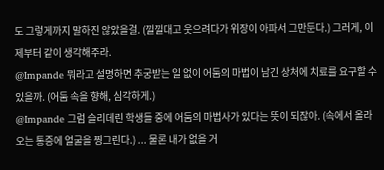도 그렇게까지 말하진 않았을걸. (낄낄대고 웃으려다가 위장이 아파서 그만둔다.) 그러게, 이제부터 같이 생각해주라.
@Impande 뭐라고 설명하면 추궁받는 일 없이 어둠의 마법이 남긴 상처에 치료를 요구할 수 있을까. (어둠 속을 향해, 심각하게.)
@Impande 그럼 슬리데린 학생들 중에 어둠의 마법사가 있다는 뜻이 되잖아. (속에서 올라오는 통증에 얼굴을 찡그린다.) ... 물론 내가 없을 거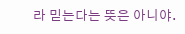라 믿는다는 뜻은 아니야.